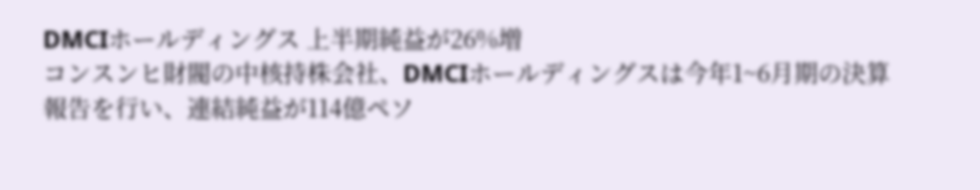DMCIホールディングス 上半期純益が26%増
コンスンヒ財閥の中核持株会社、DMCIホールディングスは今年1~6月期の決算報告を行い、連結純益が114億ペソ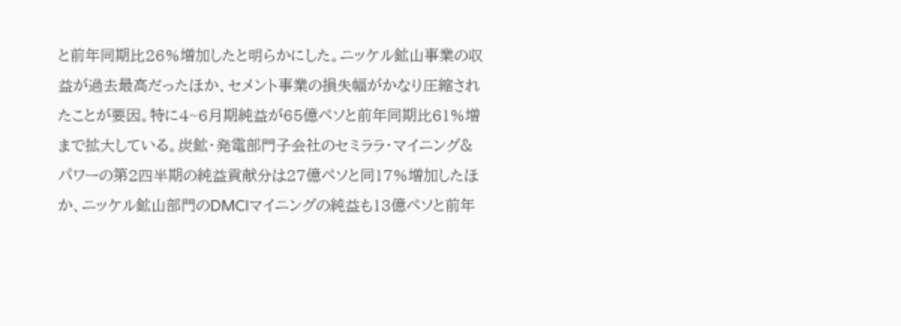と前年同期比26%増加したと明らかにした。ニッケル鉱山事業の収益が過去最高だったほか、セメント事業の損失幅がかなり圧縮されたことが要因。特に4~6月期純益が65億ペソと前年同期比61%増まで拡大している。炭鉱・発電部門子会社のセミララ・マイニング&パワーの第2四半期の純益貢献分は27億ペソと同17%増加したほか、ニッケル鉱山部門のDMCIマイニングの純益も13億ペソと前年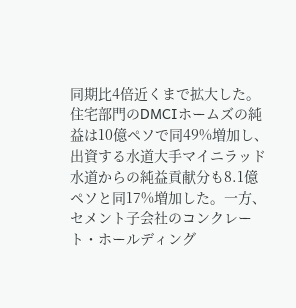同期比4倍近くまで拡大した。住宅部門のDMCIホームズの純益は10億ペソで同49%増加し、出資する水道大手マイニラッド水道からの純益貢献分も8.1億ペソと同17%増加した。一方、セメント子会社のコンクレート・ホールディング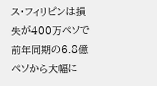ス・フィリピンは損失が400万ペソで前年同期の6.8億ペソから大幅に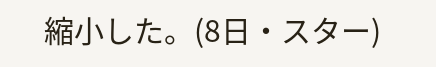縮小した。(8日・スター)